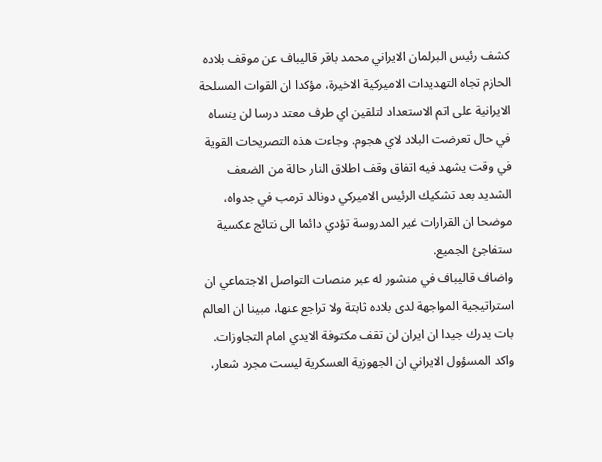كشف رئيس البرلمان الايراني محمد باقر قاليباف عن موقف بلاده الحازم تجاه التهديدات الاميركية الاخيرة، مؤكدا ان القوات المسلحة الايرانية على اتم الاستعداد لتلقين اي طرف معتد درسا لن ينساه في حال تعرضت البلاد لاي هجوم. وجاءت هذه التصريحات القوية في وقت يشهد فيه اتفاق وقف اطلاق النار حالة من الضعف الشديد بعد تشكيك الرئيس الاميركي دونالد ترمب في جدواه، موضحا ان القرارات غير المدروسة تؤدي دائما الى نتائج عكسية ستفاجئ الجميع.
واضاف قاليباف في منشور له عبر منصات التواصل الاجتماعي ان استراتيجية المواجهة لدى بلاده ثابتة ولا تراجع عنها، مبينا ان العالم بات يدرك جيدا ان ايران لن تقف مكتوفة الايدي امام التجاوزات. واكد المسؤول الايراني ان الجهوزية العسكرية ليست مجرد شعار،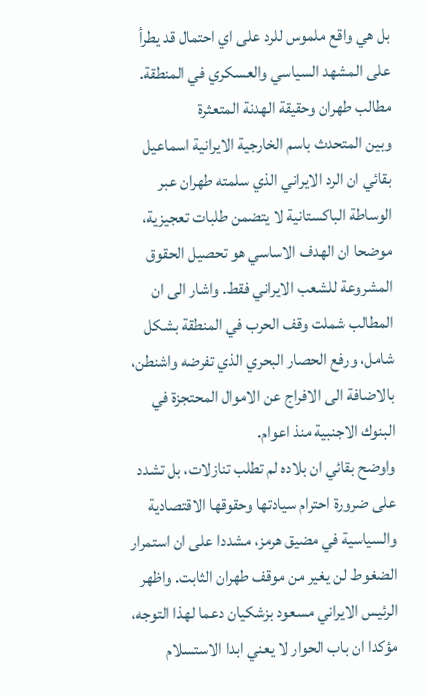بل هي واقع ملموس للرد على اي احتمال قد يطرأ على المشهد السياسي والعسكري في المنطقة.
مطالب طهران وحقيقة الهدنة المتعثرة
وبين المتحدث باسم الخارجية الايرانية اسماعيل بقائي ان الرد الايراني الذي سلمته طهران عبر الوساطة الباكستانية لا يتضمن طلبات تعجيزية، موضحا ان الهدف الاساسي هو تحصيل الحقوق المشروعة للشعب الايراني فقط. واشار الى ان المطالب شملت وقف الحرب في المنطقة بشكل شامل، ورفع الحصار البحري الذي تفرضه واشنطن، بالاضافة الى الافراج عن الاموال المحتجزة في البنوك الاجنبية منذ اعوام.
واوضح بقائي ان بلاده لم تطلب تنازلات، بل تشدد على ضرورة احترام سيادتها وحقوقها الاقتصادية والسياسية في مضيق هرمز، مشددا على ان استمرار الضغوط لن يغير من موقف طهران الثابت. واظهر الرئيس الايراني مسعود بزشكيان دعما لهذا التوجه، مؤكدا ان باب الحوار لا يعني ابدا الاستسلام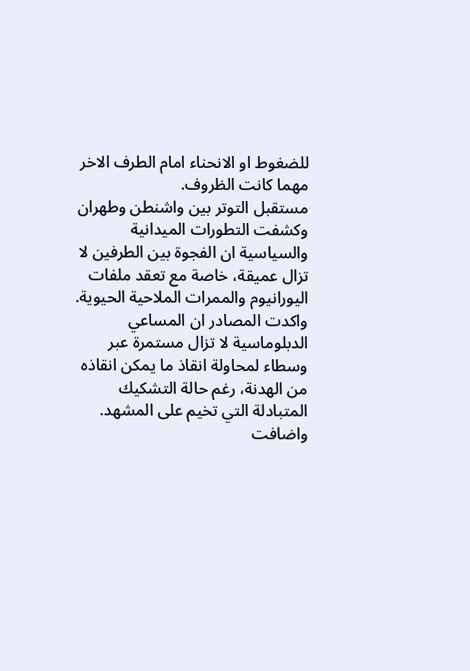للضغوط او الانحناء امام الطرف الاخر مهما كانت الظروف.
مستقبل التوتر بين واشنطن وطهران
وكشفت التطورات الميدانية والسياسية ان الفجوة بين الطرفين لا تزال عميقة، خاصة مع تعقد ملفات اليورانيوم والممرات الملاحية الحيوية. واكدت المصادر ان المساعي الدبلوماسية لا تزال مستمرة عبر وسطاء لمحاولة انقاذ ما يمكن انقاذه من الهدنة، رغم حالة التشكيك المتبادلة التي تخيم على المشهد.
واضافت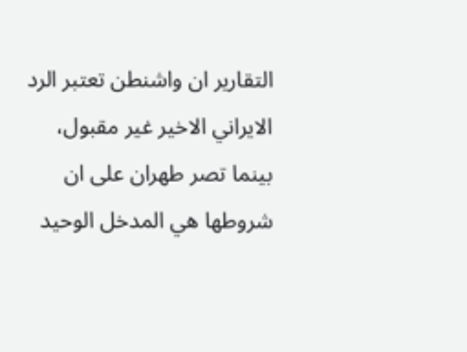التقارير ان واشنطن تعتبر الرد الايراني الاخير غير مقبول، بينما تصر طهران على ان شروطها هي المدخل الوحيد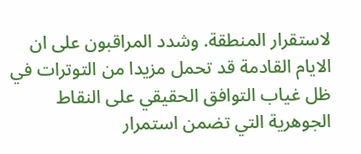لاستقرار المنطقة. وشدد المراقبون على ان الايام القادمة قد تحمل مزيدا من التوترات في ظل غياب التوافق الحقيقي على النقاط الجوهرية التي تضمن استمرار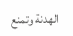الهدنة وتمنع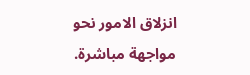انزلاق الامور نحو مواجهة مباشرة.